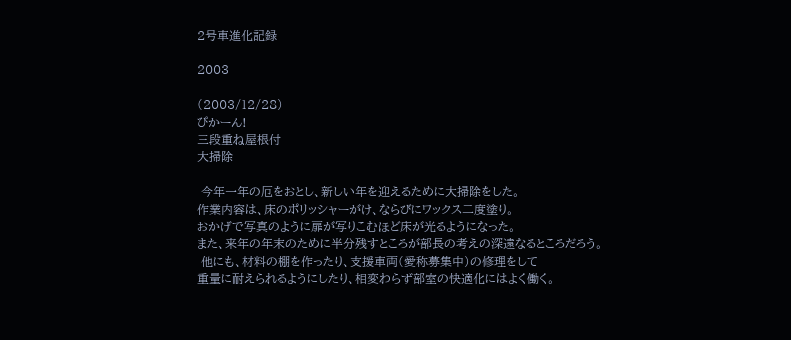2号車進化記録

2003

(2003/12/28)
ぴかーん!
三段重ね屋根付
大掃除

 今年一年の厄をおとし、新しい年を迎えるために大掃除をした。
作業内容は、床のポリッシャーがけ、ならびにワックス二度塗り。
おかげで写真のように扉が写りこむほど床が光るようになった。
また、来年の年末のために半分残すところが部長の考えの深遠なるところだろう。
 他にも、材料の棚を作ったり、支援車両(愛称募集中)の修理をして
重量に耐えられるようにしたり、相変わらず部室の快適化にはよく働く。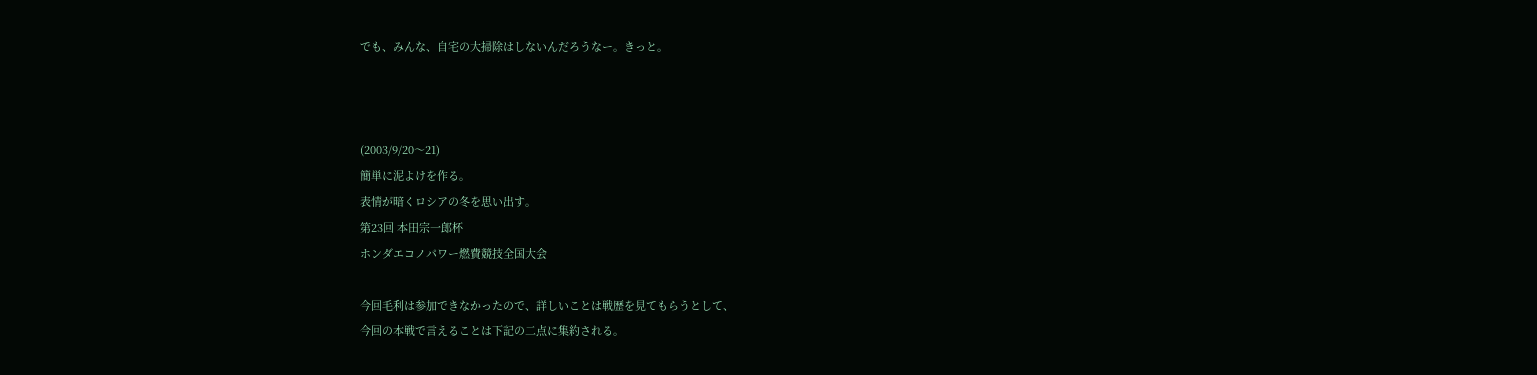でも、みんな、自宅の大掃除はしないんだろうなー。きっと。



(2003/9/20〜21)
簡単に泥よけを作る。
表情が暗くロシアの冬を思い出す。
第23回 本田宗一郎杯
ホンダエコノパワー燃費競技全国大会

今回毛利は参加できなかったので、詳しいことは戦歴を見てもらうとして、
今回の本戦で言えることは下記の二点に集約される。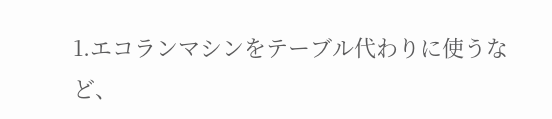1.エコランマシンをテーブル代わりに使うなど、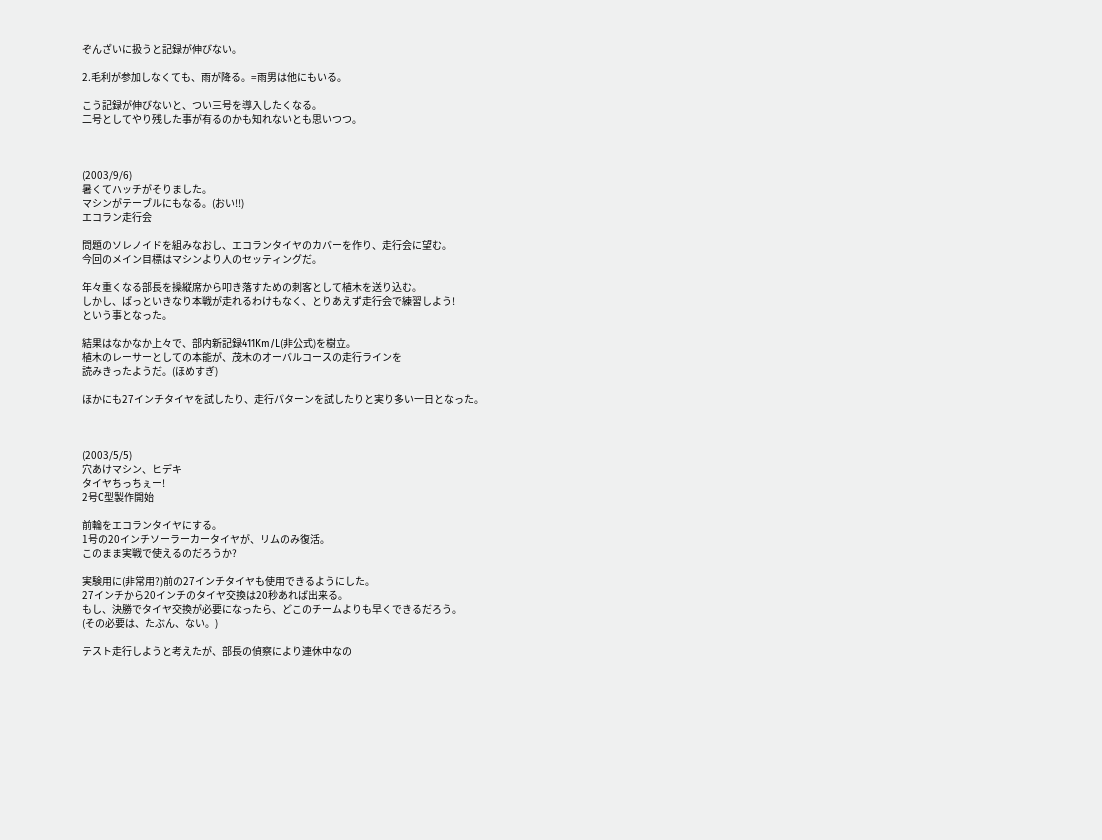ぞんざいに扱うと記録が伸びない。

2.毛利が参加しなくても、雨が降る。=雨男は他にもいる。

こう記録が伸びないと、つい三号を導入したくなる。
二号としてやり残した事が有るのかも知れないとも思いつつ。



(2003/9/6)
暑くてハッチがそりました。
マシンがテーブルにもなる。(おい!!)
エコラン走行会

問題のソレノイドを組みなおし、エコランタイヤのカバーを作り、走行会に望む。
今回のメイン目標はマシンより人のセッティングだ。

年々重くなる部長を操縦席から叩き落すための刺客として植木を送り込む。
しかし、ぱっといきなり本戦が走れるわけもなく、とりあえず走行会で練習しよう!
という事となった。

結果はなかなか上々で、部内新記録411Km/L(非公式)を樹立。
植木のレーサーとしての本能が、茂木のオーバルコースの走行ラインを
読みきったようだ。(ほめすぎ)

ほかにも27インチタイヤを試したり、走行パターンを試したりと実り多い一日となった。



(2003/5/5)
穴あけマシン、ヒデキ
タイヤちっちぇー!
2号C型製作開始

前輪をエコランタイヤにする。
1号の20インチソーラーカータイヤが、リムのみ復活。
このまま実戦で使えるのだろうか?

実験用に(非常用?)前の27インチタイヤも使用できるようにした。
27インチから20インチのタイヤ交換は20秒あれば出来る。
もし、決勝でタイヤ交換が必要になったら、どこのチームよりも早くできるだろう。
(その必要は、たぶん、ない。)

テスト走行しようと考えたが、部長の偵察により連休中なの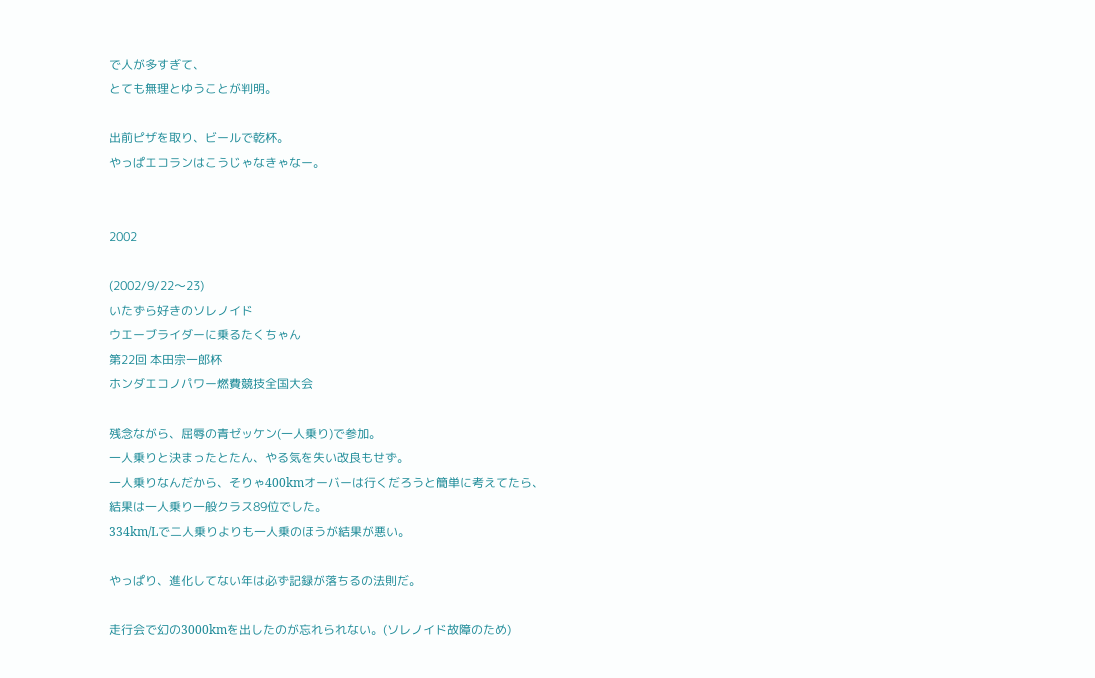で人が多すぎて、
とても無理とゆうことが判明。

出前ピザを取り、ビールで乾杯。
やっぱエコランはこうじゃなきゃなー。


2002

(2002/9/22〜23)
いたずら好きのソレノイド
ウエーブライダーに乗るたくちゃん
第22回 本田宗一郎杯
ホンダエコノパワー燃費競技全国大会

残念ながら、屈辱の青ゼッケン(一人乗り)で参加。
一人乗りと決まったとたん、やる気を失い改良もせず。
一人乗りなんだから、そりゃ400kmオーバーは行くだろうと簡単に考えてたら、
結果は一人乗り一般クラス89位でした。
334km/Lで二人乗りよりも一人乗のほうが結果が悪い。

やっぱり、進化してない年は必ず記録が落ちるの法則だ。

走行会で幻の3000kmを出したのが忘れられない。(ソレノイド故障のため)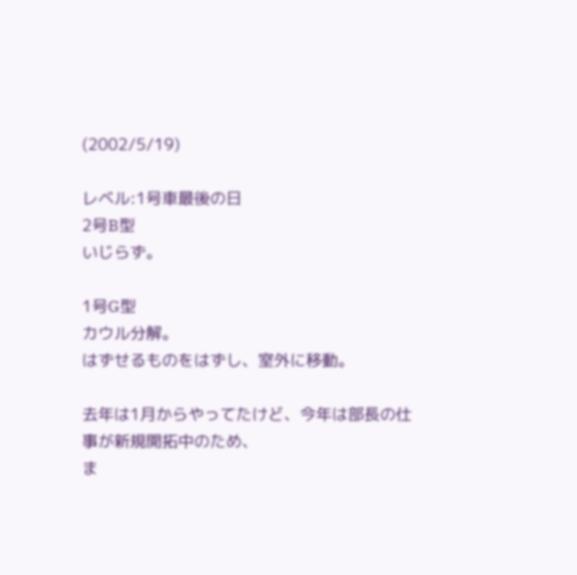(2002/5/19)

レベル:1号車最後の日
2号B型
いじらず。

1号G型
カウル分解。
はずせるものをはずし、室外に移動。

去年は1月からやってたけど、今年は部長の仕事が新規開拓中のため、
ま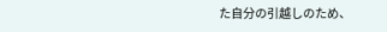た自分の引越しのため、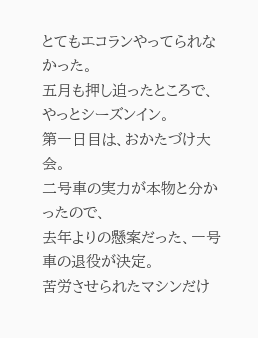とてもエコランやってられなかった。
五月も押し迫ったところで、やっとシーズンイン。
第一日目は、おかたづけ大会。
二号車の実力が本物と分かったので、
去年よりの懸案だった、一号車の退役が決定。
苦労させられたマシンだけ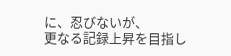に、忍びないが、
更なる記録上昇を目指し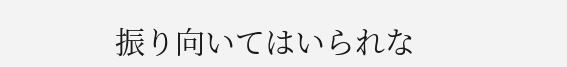振り向いてはいられな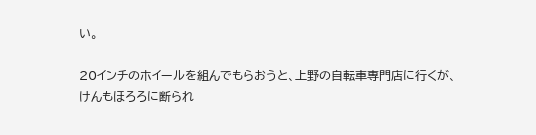い。

20インチのホイールを組んでもらおうと、上野の自転車専門店に行くが、
けんもほろろに断られ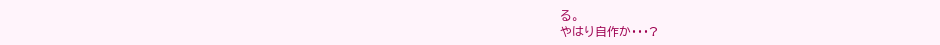る。
やはり自作か・・・?